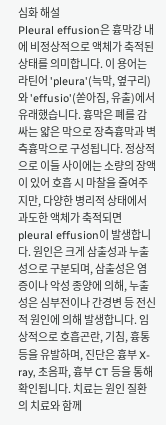심화 해설
Pleural effusion은 흉막강 내에 비정상적으로 액체가 축적된 상태를 의미합니다. 이 용어는 라틴어 'pleura'(늑막, 옆구리)와 'effusio'(쏟아짐, 유출)에서 유래했습니다. 흉막은 폐를 감싸는 얇은 막으로 장측흉막과 벽측흉막으로 구성됩니다. 정상적으로 이들 사이에는 소량의 장액이 있어 호흡 시 마찰을 줄여주지만, 다양한 병리적 상태에서 과도한 액체가 축적되면 pleural effusion이 발생합니다. 원인은 크게 삼출성과 누출성으로 구분되며, 삼출성은 염증이나 악성 종양에 의해, 누출성은 심부전이나 간경변 등 전신적 원인에 의해 발생합니다. 임상적으로 호흡곤란, 기침, 흉통 등을 유발하며, 진단은 흉부 X-ray, 초음파, 흉부 CT 등을 통해 확인됩니다. 치료는 원인 질환의 치료와 함께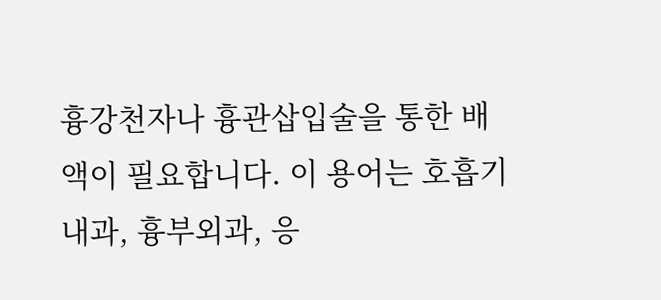흉강천자나 흉관삽입술을 통한 배액이 필요합니다. 이 용어는 호흡기내과, 흉부외과, 응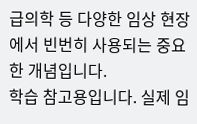급의학 등 다양한 임상 현장에서 빈번히 사용되는 중요한 개념입니다.
학습 참고용입니다. 실제 임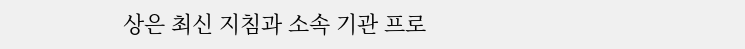상은 최신 지침과 소속 기관 프로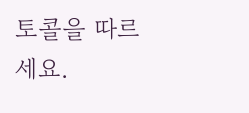토콜을 따르세요.